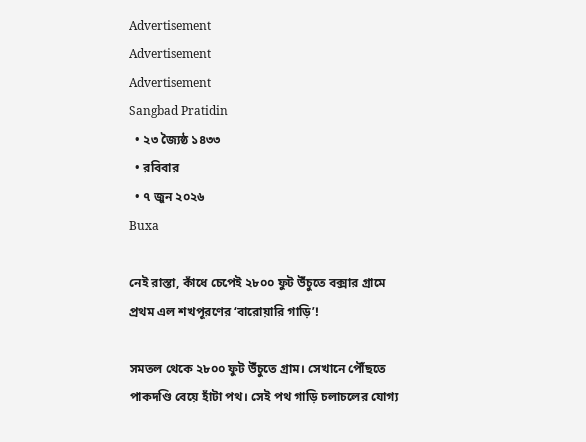Advertisement
Advertisement
Advertisement
Sangbad Pratidin
  • ২৩ জ্যৈষ্ঠ ১৪৩৩
  • রবিবার
  • ৭ জুন ২০২৬
Buxa

নেই রাস্তা, কাঁধে চেপেই ২৮০০ ফুট উঁচুতে বক্সার গ্রামে প্রথম এল শখপূরণের ‘বারোয়ারি গাড়ি’!

সমতল থেকে ২৮০০ ফুট উঁচুতে গ্রাম। সেখানে পৌঁছতে পাকদণ্ডি বেয়ে হাঁটা পথ। সেই পথ গাড়ি চলাচলের যোগ্য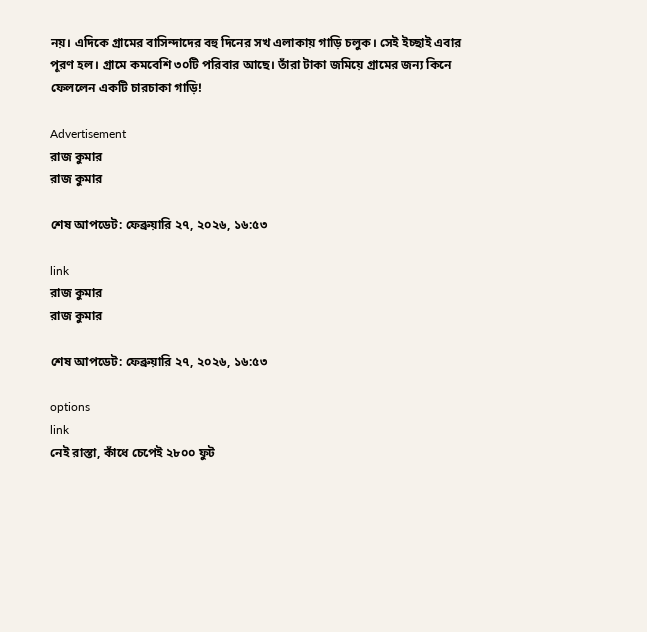নয়। এদিকে গ্রামের বাসিন্দাদের বহু দিনের সখ এলাকায় গাড়ি চলুক। সেই ইচ্ছাই এবার পূরণ হল। গ্রামে কমবেশি ৩০টি পরিবার আছে। তাঁরা টাকা জমিয়ে গ্রামের জন্য কিনে ফেললেন একটি চারচাকা গাড়ি!

Advertisement
রাজ কুমার
রাজ কুমার

শেষ আপডেট: ফেব্রুয়ারি ২৭, ২০২৬, ১৬:৫৩

link
রাজ কুমার
রাজ কুমার

শেষ আপডেট: ফেব্রুয়ারি ২৭, ২০২৬, ১৬:৫৩

options
link
নেই রাস্তা, কাঁধে চেপেই ২৮০০ ফুট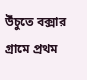উঁচুতে বক্সার গ্রামে প্রথম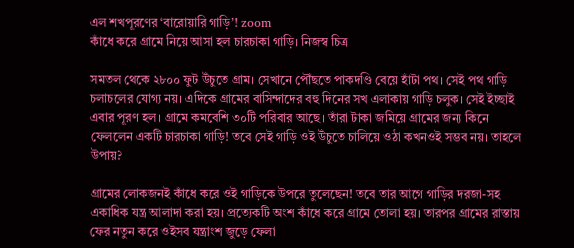এল শখপূরণের ‘বারোয়ারি গাড়ি’! zoom
কাঁধে করে গ্রামে নিয়ে আসা হল চারচাকা গাড়ি। নিজস্ব চিত্র

সমতল থেকে ২৮০০ ফুট উঁচুতে গ্রাম। সেখানে পৌঁছতে পাকদণ্ডি বেয়ে হাঁটা পথ। সেই পথ গাড়ি চলাচলের যোগ্য নয়। এদিকে গ্রামের বাসিন্দাদের বহু দিনের সখ এলাকায় গাড়ি চলুক। সেই ইচ্ছাই এবার পূরণ হল। গ্রামে কমবেশি ৩০টি পরিবার আছে। তাঁরা টাকা জমিয়ে গ্রামের জন্য কিনে ফেললেন একটি চারচাকা গাড়ি! তবে সেই গাড়ি ওই উঁচুতে চালিয়ে ওঠা কখনওই সম্ভব নয়। তাহলে উপায়?

গ্রামের লোকজনই কাঁধে করে ওই গাড়িকে উপরে তুলেছেন! তবে তার আগে গাড়ির দরজা-সহ একাধিক যন্ত্র আলাদা করা হয়। প্রত্যেকটি অংশ কাঁধে করে গ্রামে তোলা হয়। তারপর গ্রামের রাস্তায় ফের নতুন করে ওইসব যন্ত্রাংশ জুড়ে ফেলা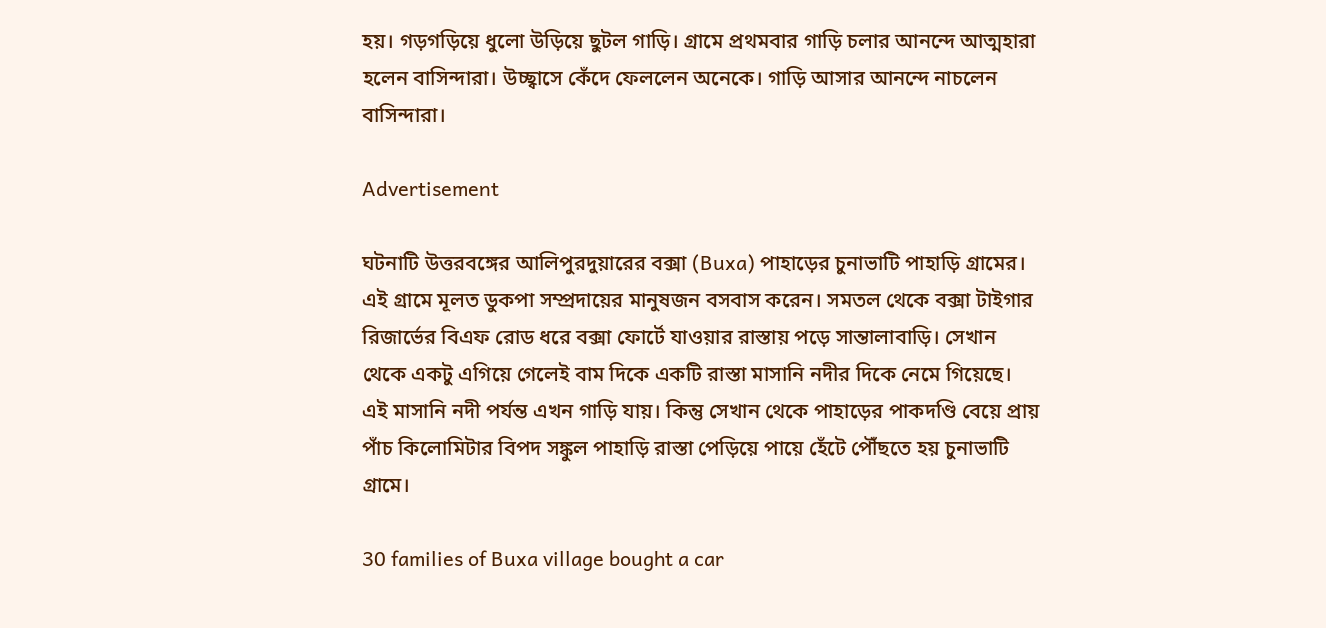হয়। গড়গড়িয়ে ধুলো উড়িয়ে ছুটল গাড়ি। গ্রামে প্রথমবার গাড়ি চলার আনন্দে আত্মহারা হলেন বাসিন্দারা। উচ্ছ্বাসে কেঁদে ফেললেন অনেকে। গাড়ি আসার আনন্দে নাচলেন বাসিন্দারা।

Advertisement

ঘটনাটি উত্তরবঙ্গের আলিপুরদুয়ারের বক্সা (Buxa) পাহাড়ের চুনাভাটি পাহাড়ি গ্রামের। এই গ্রামে মূলত ডুকপা সম্প্রদায়ের মানুষজন বসবাস করেন। সমতল থেকে বক্সা টাইগার রিজার্ভের বিএফ রোড ধরে বক্সা ফোর্টে যাওয়ার রাস্তায় পড়ে সান্তালাবাড়ি। সেখান থেকে একটু এগিয়ে গেলেই বাম দিকে একটি রাস্তা মাসানি নদীর দিকে নেমে গিয়েছে। এই মাসানি নদী পর্যন্ত এখন গাড়ি যায়। কিন্তু সেখান থেকে পাহাড়ের পাকদণ্ডি বেয়ে প্রায় পাঁচ কিলোমিটার বিপদ সঙ্কুল পাহাড়ি রাস্তা পেড়িয়ে পায়ে হেঁটে পৌঁছতে হয় চুনাভাটি গ্রামে।

30 families of Buxa village bought a car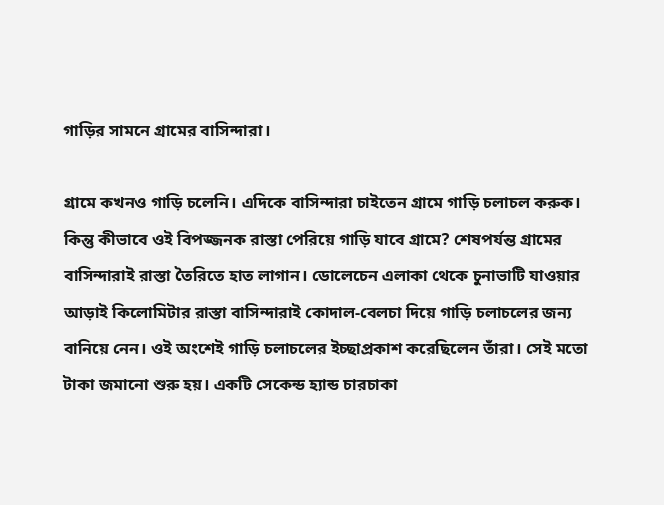গাড়ির সামনে গ্রামের বাসিন্দারা।

গ্রামে কখনও গাড়ি চলেনি। এদিকে বাসিন্দারা চাইতেন গ্রামে গাড়ি চলাচল করুক। কিন্তু কীভাবে ওই বিপজ্জনক রাস্তা পেরিয়ে গাড়ি যাবে গ্রামে? শেষপর্যন্ত গ্রামের বাসিন্দারাই রাস্তা তৈরিতে হাত লাগান। ডোলেচেন এলাকা থেকে চুনাভাটি যাওয়ার আড়াই কিলোমিটার রাস্তা বাসিন্দারাই কোদাল-বেলচা দিয়ে গাড়ি চলাচলের জন্য বানিয়ে নেন। ওই অংশেই গাড়ি চলাচলের ইচ্ছাপ্রকাশ করেছিলেন তাঁরা। সেই মতো টাকা জমানো শুরু হয়। একটি সেকেন্ড হ্যান্ড চারচাকা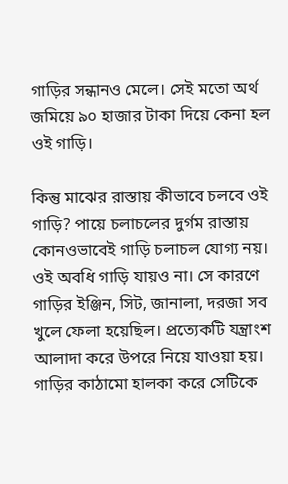গাড়ির সন্ধানও মেলে। সেই মতো অর্থ জমিয়ে ৯০ হাজার টাকা দিয়ে কেনা হল ওই গাড়ি।

কিন্তু মাঝের রাস্তায় কীভাবে চলবে ওই গাড়ি? পায়ে চলাচলের দুর্গম রাস্তায় কোনওভাবেই গাড়ি চলাচল যোগ্য নয়। ওই অবধি গাড়ি যায়ও না। সে কারণে গাড়ির ইঞ্জিন, সিট, জানালা, দরজা সব খুলে ফেলা হয়েছিল। প্রত্যেকটি যন্ত্রাংশ আলাদা করে উপরে নিয়ে যাওয়া হয়। গাড়ির কাঠামো হালকা করে সেটিকে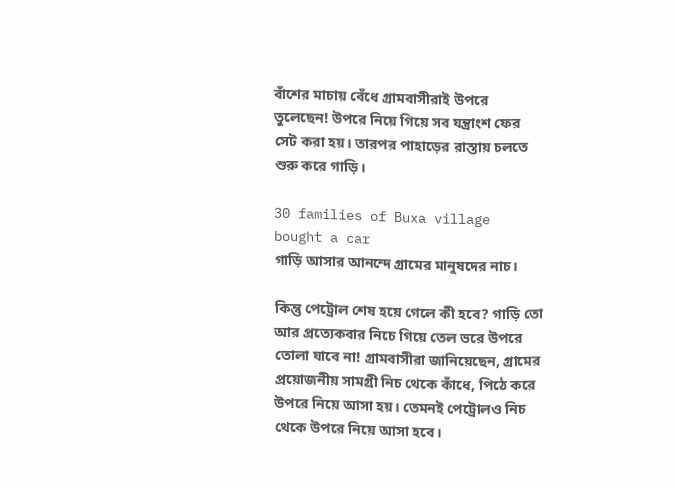বাঁশের মাচায় বেঁধে গ্রামবাসীরাই উপরে তুলেছেন! উপরে নিয়ে গিয়ে সব যন্ত্রাংশ ফের সেট করা হয়। তারপর পাহাড়ের রাস্তায় চলতে শুরু করে গাড়ি।

30 families of Buxa village bought a car
গাড়ি আসার আনন্দে গ্রামের মানুষদের নাচ।

কিন্তু পেট্রোল শেষ হয়ে গেলে কী হবে? গাড়ি তো আর প্রত্যেকবার নিচে গিয়ে তেল ভরে উপরে তোলা যাবে না! গ্রামবাসীরা জানিয়েছেন, গ্রামের প্রয়োজনীয় সামগ্রী নিচ থেকে কাঁধে, পিঠে করে উপরে নিয়ে আসা হয়। তেমনই পেট্রোলও নিচ থেকে উপরে নিয়ে আসা হবে।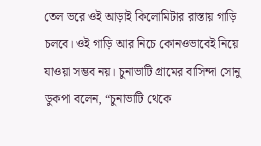তেল ভরে ওই আড়াই কিলোমিটার রাস্তায় গাড়ি চলবে। ওই গাড়ি আর নিচে কোনওভাবেই নিয়ে যাওয়া সম্ভব নয়। চুনাভাটি গ্রামের বাসিন্দা সোনু ডুকপা বলেন, “চুনাভাটি থেকে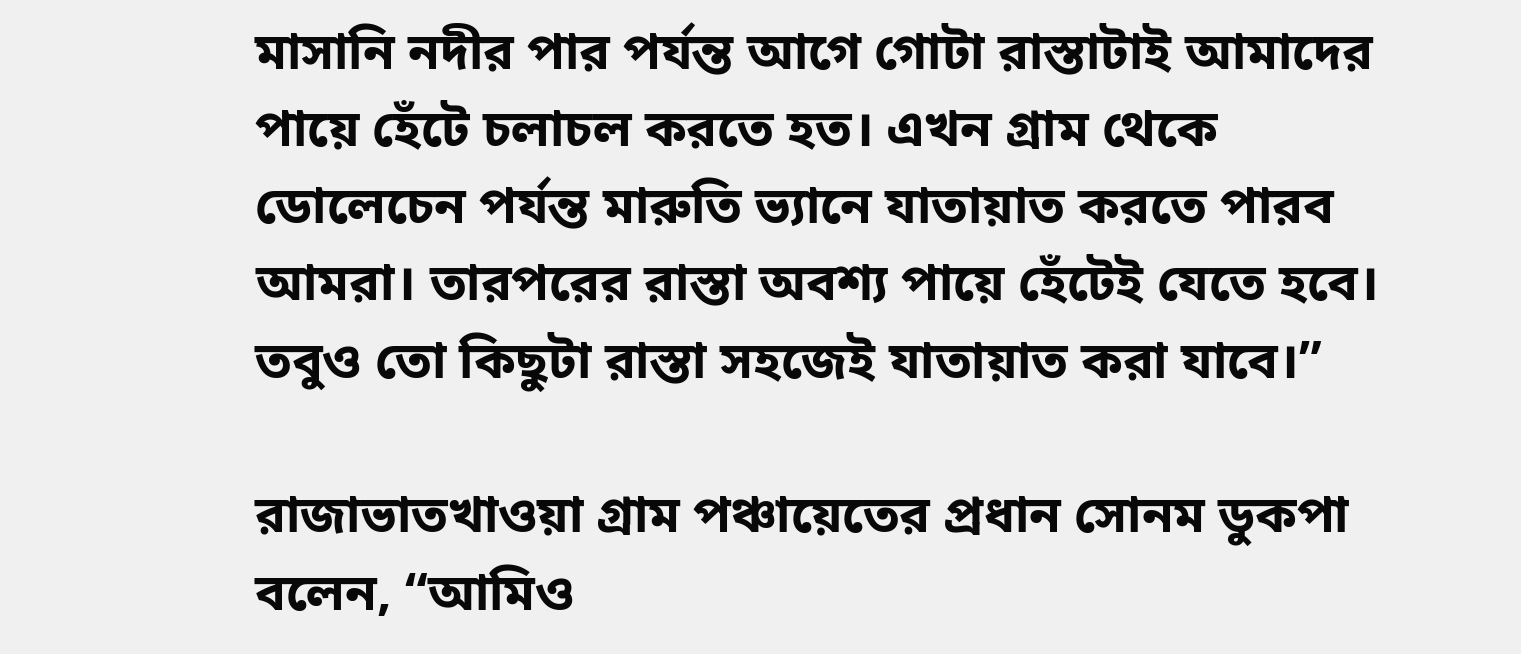মাসানি নদীর পার পর্যন্ত আগে গোটা রাস্তাটাই আমাদের পায়ে হেঁটে চলাচল করতে হত। এখন গ্রাম থেকে ডোলেচেন পর্যন্ত মারুতি ভ্যানে যাতায়াত করতে পারব আমরা। তারপরের রাস্তা অবশ্য পায়ে হেঁটেই যেতে হবে। তবুও তো কিছুটা রাস্তা সহজেই যাতায়াত করা যাবে।”

রাজাভাতখাওয়া গ্রাম পঞ্চায়েতের প্রধান সোনম ডুকপা বলেন, “আমিও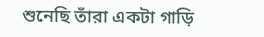শুনেছি তাঁরা একটা গাড়ি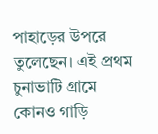পাহাড়ের উপরে তুলেছেন। এই প্রথম চুনাভাটি গ্রামে কোনও গাড়ি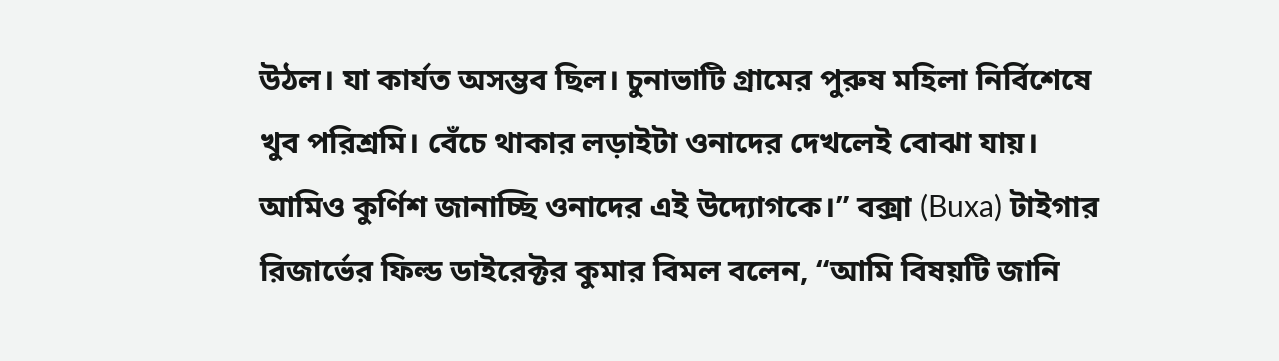উঠল। যা কার্যত অসম্ভব ছিল। চুনাভাটি গ্রামের পুরুষ মহিলা নির্বিশেষে খুব পরিশ্রমি। বেঁচে থাকার লড়াইটা ওনাদের দেখলেই বোঝা যায়। আমিও কুর্ণিশ জানাচ্ছি ওনাদের এই উদ্যোগকে।” বক্সা (Buxa) টাইগার রিজার্ভের ফিল্ড ডাইরেক্টর কুমার বিমল বলেন, “আমি বিষয়টি জানি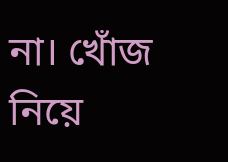না। খোঁজ নিয়ে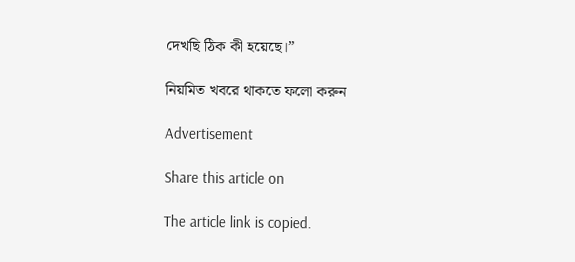দেখছি ঠিক কী হয়েছে।”

নিয়মিত খবরে থাকতে ফলো করুন

Advertisement

Share this article on

The article link is copied.